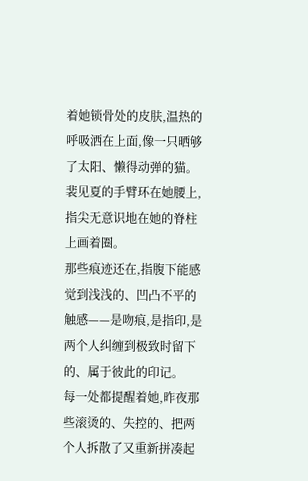着她锁骨处的皮肤,温热的呼吸洒在上面,像一只晒够了太阳、懒得动弹的猫。
裴见夏的手臂环在她腰上,指尖无意识地在她的脊柱上画着圈。
那些痕迹还在,指腹下能感觉到浅浅的、凹凸不平的触感——是吻痕,是指印,是两个人纠缠到极致时留下的、属于彼此的印记。
每一处都提醒着她,昨夜那些滚烫的、失控的、把两个人拆散了又重新拼凑起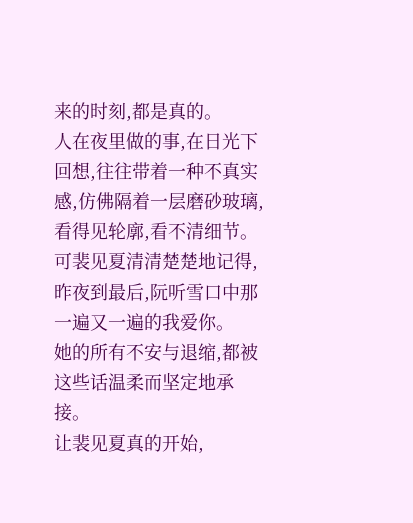来的时刻,都是真的。
人在夜里做的事,在日光下回想,往往带着一种不真实感,仿佛隔着一层磨砂玻璃,看得见轮廓,看不清细节。
可裴见夏清清楚楚地记得,昨夜到最后,阮听雪口中那一遍又一遍的我爱你。
她的所有不安与退缩,都被这些话温柔而坚定地承接。
让裴见夏真的开始,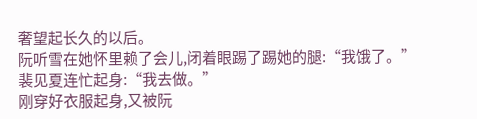奢望起长久的以后。
阮听雪在她怀里赖了会儿,闭着眼踢了踢她的腿:“我饿了。”
裴见夏连忙起身:“我去做。”
刚穿好衣服起身,又被阮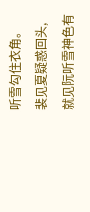听雪勾住衣角。
裴见夏疑惑回头,就见阮听雪神色有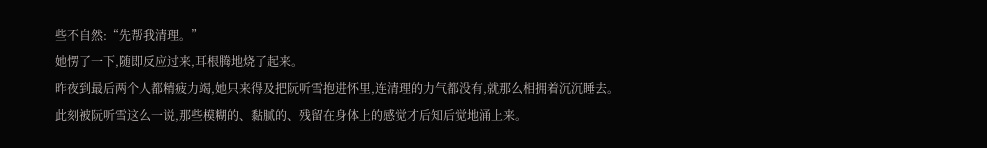些不自然:“先帮我清理。”
她愣了一下,随即反应过来,耳根腾地烧了起来。
昨夜到最后两个人都精疲力竭,她只来得及把阮听雪抱进怀里,连清理的力气都没有,就那么相拥着沉沉睡去。
此刻被阮听雪这么一说,那些模糊的、黏腻的、残留在身体上的感觉才后知后觉地涌上来。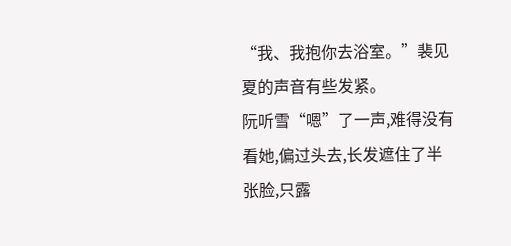“我、我抱你去浴室。”裴见夏的声音有些发紧。
阮听雪“嗯”了一声,难得没有看她,偏过头去,长发遮住了半张脸,只露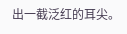出一截泛红的耳尖。